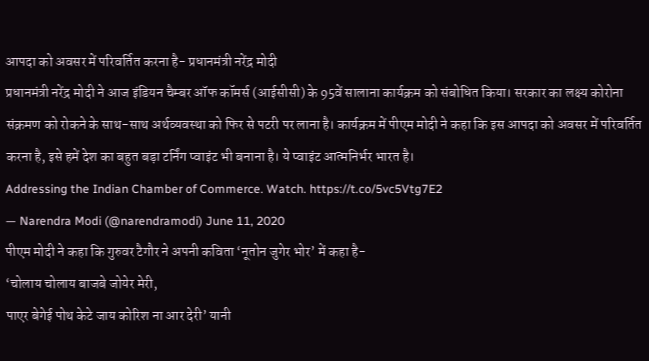आपदा को अवसर में परिवर्तित करना है- प्रधानमंत्री नरेंद्र मोदी
प्रधानमंत्री नरेंद्र मोदी ने आज इंडियन चैम्बर ऑफ कॉमर्स (आईसीसी) के 95वें सालाना कार्यक्रम को संबोधित किया। सरकार का लक्ष्य कोरोना संक्रमण को रोकने के साथ-साथ अर्थव्यवस्था को फिर से पटरी पर लाना है। कार्यक्रम में पीएम मोदी ने कहा कि इस आपदा को अवसर में परिवर्तित करना है, इसे हमें देश का बहुत बड़ा टर्निंग प्वाइंट भी बनाना है। ये प्वाइंट आत्मनिर्भर भारत है।
Addressing the Indian Chamber of Commerce. Watch. https://t.co/5vc5Vtg7E2
— Narendra Modi (@narendramodi) June 11, 2020
पीएम मोदी ने कहा कि गुरुवर टैगौर ने अपनी कविता ‘नूतोन जुगेर भोर’ में कहा है-
‘चोलाय चोलाय बाजबे जोयेर मेरी,
पाएर बेगेई पोथ केटे जाय कोरिश ना आर देरी’ यानी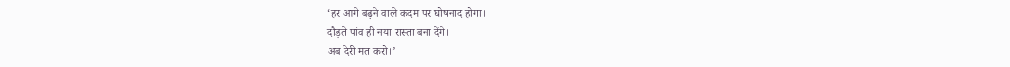‘हर आगे बढ़ने वाले कदम पर घोषनाद होगा।
दौड़ते पांव ही नया रास्ता बना देंगे।
अब देरी मत करो।’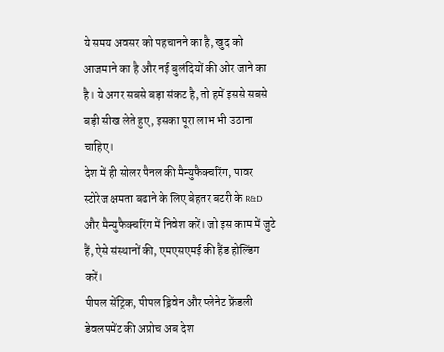ये समय अवसर को पहचानने का है, खुद को आजमाने का है और नई बुलंदियों की ओर जाने का है। ये अगर सबसे बड़ा संकट है, तो हमें इससे सबसे बड़ी सीख लेते हुए, इसका पूरा लाभ भी उठाना चाहिए।
देश में ही सोलर पैनल की मैन्युफैक्चरिंग, पावर स्टोरेज क्षमता बढाने के लिए बेहतर बटरी के R&D और मैन्युफैक्चरिंग में निवेश करें। जो इस काम में जुटे हैं, ऐसे संस्थानों की, एमएसएमई की हैंड होल्डिंग करें।
पीपल सेंट्रिक, पीपल ड्रिवेन और प्लेनेट फ्रेंडली डेवलपमेंट की अप्रोच अब देश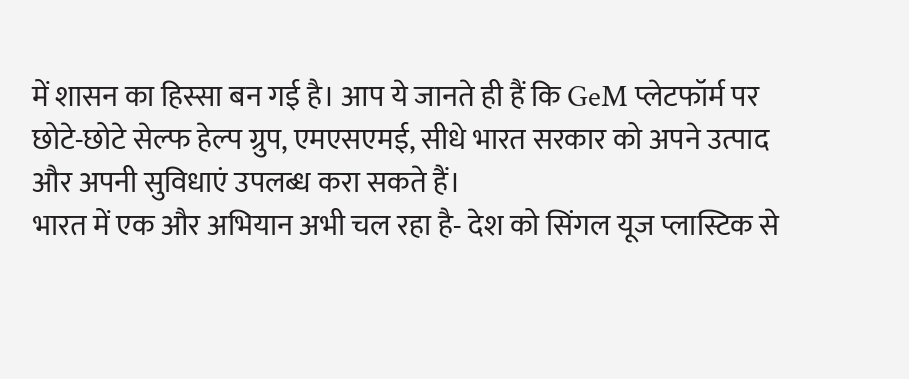में शासन का हिस्सा बन गई है। आप ये जानते ही हैं कि GeM प्लेटफॉर्म पर छोटे-छोटे सेल्फ हेल्प ग्रुप, एमएसएमई, सीधे भारत सरकार को अपने उत्पाद और अपनी सुविधाएं उपलब्ध करा सकते हैं।
भारत में एक और अभियान अभी चल रहा है- देश को सिंगल यूज प्लास्टिक से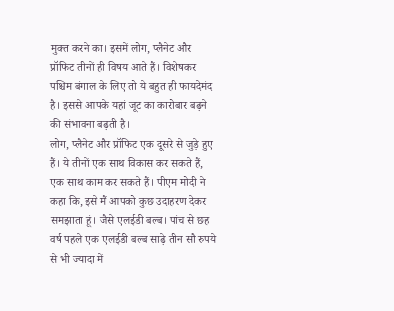मुक्त करने का। इसमें लोग, प्लैनेट और प्रॉफिट तीनों ही विषय आते हैं। विशेषकर पश्चिम बंगाल के लिए तो ये बहुत ही फायदेमंद है। इससे आपके यहां जूट का कारोबार बढ़ने की संभावना बढ़ती है।
लोग, प्लैनेट और प्रॉफिट एक दूसरे से जुड़े हुए हैं। ये तीनों एक साथ विकास कर सकते हैं, एक साथ काम कर सकते हैं। पीएम मोदी ने कहा कि, इसे मैं आपको कुछ उदाहरण देकर समझाता हूं। जैसे एलईडी बल्ब। पांच से छह वर्ष पहले एक एलईडी बल्ब साढ़े तीन सौ रुपये से भी ज्यादा में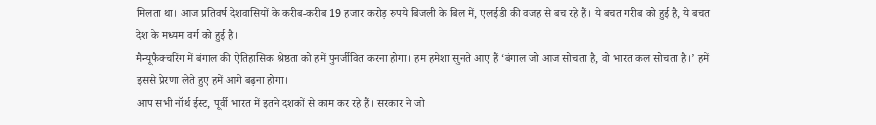मिलता था। आज प्रतिवर्ष देशवासियों के करीब-करीब 19 हजार करोड़ रुपये बिजली के बिल में, एलईडी की वजह से बच रहे हैं। ये बचत गरीब को हुई है, ये बचत देश के मध्यम वर्ग को हुई है।
मैन्यूफैक्चरिंग में बंगाल की ऐतिहासिक श्रेष्ठता को हमें पुनर्जीवित करना होगा। हम हमेशा सुनते आए हैं ‘बंगाल जो आज सोचता है, वो भारत कल सोचता है।’ हमें इससे प्रेरणा लेते हुए हमें आगे बढ़ना होगा।
आप सभी नॉर्थ ईस्ट, पूर्वी भारत में इतने दशकों से काम कर रहे हैं। सरकार ने जो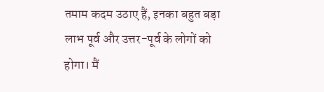तमाम कदम उठाए हैं, इनका बहुत बड़ा लाभ पूर्व और उत्तर-पूर्व के लोगों को होगा। मैं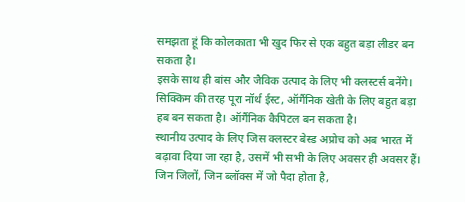समझता हूं कि कोलकाता भी खुद फिर से एक बहुत बड़ा लीडर बन सकता है।
इसके साथ ही बांस और जैविक उत्पाद के लिए भी क्लस्टर्स बनेंगे। सिक्किम की तरह पूरा नॉर्थ ईस्ट, ऑर्गैनिक खेती के लिए बहुत बड़ा हब बन सकता है। ऑर्गैनिक कैपिटल बन सकता है।
स्थानीय उत्पाद के लिए जिस क्लस्टर बेस्ड अप्रोच को अब भारत में बढ़ावा दिया जा रहा है, उसमें भी सभी के लिए अवसर ही अवसर हैं। जिन जिलों, जिन ब्लॉक्स में जो पैदा होता है,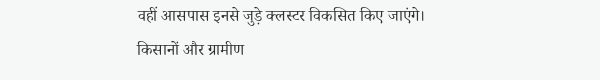वहीं आसपास इनसे जुड़े क्लस्टर विकसित किए जाएंगे।
किसानों और ग्रामीण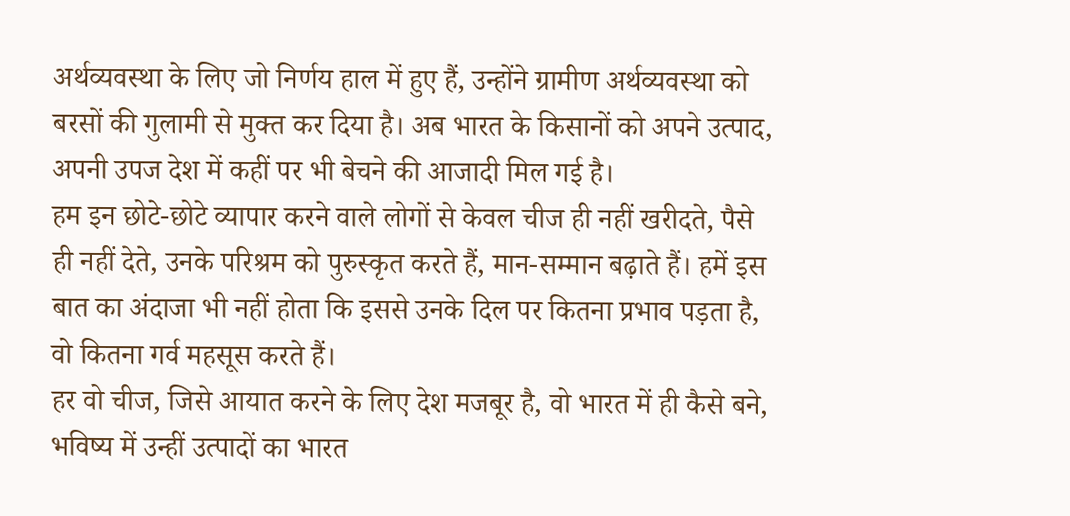अर्थव्यवस्था के लिए जो निर्णय हाल में हुए हैं, उन्होंने ग्रामीण अर्थव्यवस्था को बरसों की गुलामी से मुक्त कर दिया है। अब भारत के किसानों को अपने उत्पाद, अपनी उपज देश में कहीं पर भी बेचने की आजादी मिल गई है।
हम इन छोटे-छोटे व्यापार करने वाले लोगों से केवल चीज ही नहीं खरीदते, पैसे ही नहीं देते, उनके परिश्रम को पुरुस्कृत करते हैं, मान-सम्मान बढ़ाते हैं। हमें इस बात का अंदाजा भी नहीं होता कि इससे उनके दिल पर कितना प्रभाव पड़ता है, वो कितना गर्व महसूस करते हैं।
हर वो चीज, जिसे आयात करने के लिए देश मजबूर है, वो भारत में ही कैसे बने, भविष्य में उन्हीं उत्पादों का भारत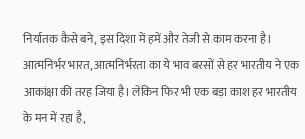निर्यातक कैसे बने, इस दिशा में हमें और तेजी से काम करना है।
आत्मनिर्भर भारत, आत्मनिर्भरता का ये भाव बरसों से हर भारतीय ने एक आकांक्षा की तरह जिया है। लेकिन फिर भी एक बड़ा काश हर भारतीय के मन में रहा है,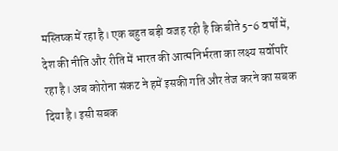मस्तिष्क में रहा है। एक बहुत बड़ी वजह रही है कि बीते 5-6 वर्षों में, देश की नीति और रीति में भारत की आत्मनिर्भरता का लक्ष्य सर्वोपरि रहा है। अब कोरोना संकट ने हमें इसकी गति और तेज करने का सबक दिया है। इसी सबक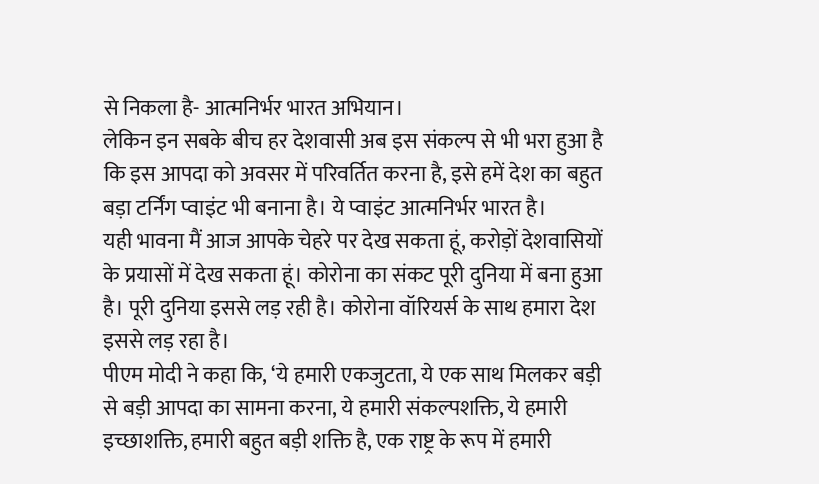से निकला है- आत्मनिर्भर भारत अभियान।
लेकिन इन सबके बीच हर देशवासी अब इस संकल्प से भी भरा हुआ है कि इस आपदा को अवसर में परिवर्तित करना है, इसे हमें देश का बहुत बड़ा टर्निंग प्वाइंट भी बनाना है। ये प्वाइंट आत्मनिर्भर भारत है।
यही भावना मैं आज आपके चेहरे पर देख सकता हूं, करोड़ों देशवासियों के प्रयासों में देख सकता हूं। कोरोना का संकट पूरी दुनिया में बना हुआ है। पूरी दुनिया इससे लड़ रही है। कोरोना वॉरियर्स के साथ हमारा देश इससे लड़ रहा है।
पीएम मोदी ने कहा कि, ‘ये हमारी एकजुटता, ये एक साथ मिलकर बड़ी से बड़ी आपदा का सामना करना, ये हमारी संकल्पशक्ति, ये हमारी इच्छाशक्ति, हमारी बहुत बड़ी शक्ति है, एक राष्ट्र के रूप में हमारी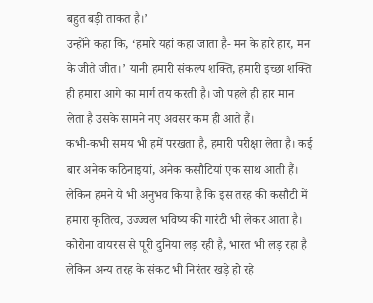बहुत बड़ी ताकत है।’
उन्होंने कहा कि, ‘हमारे यहां कहा जाता है- मन के हारे हार, मन के जीते जीत।’ यानी हमारी संकल्प शक्ति, हमारी इच्छा शक्ति ही हमारा आगे का मार्ग तय करती है। जो पहले ही हार मान लेता है उसके सामने नए अवसर कम ही आते हैं।
कभी-कभी समय भी हमें परखता है, हमारी परीक्षा लेता है। कई बार अनेक कठिनाइयां, अनेक कसौटियां एक साथ आती हैं। लेकिन हमने ये भी अनुभव किया है कि इस तरह की कसौटी में हमारा कृतित्व, उज्ज्वल भविष्य की गारंटी भी लेकर आता है।
कोरोना वायरस से पूरी दुनिया लड़ रही है, भारत भी लड़ रहा है लेकिन अन्य तरह के संकट भी निरंतर खड़े हो रहे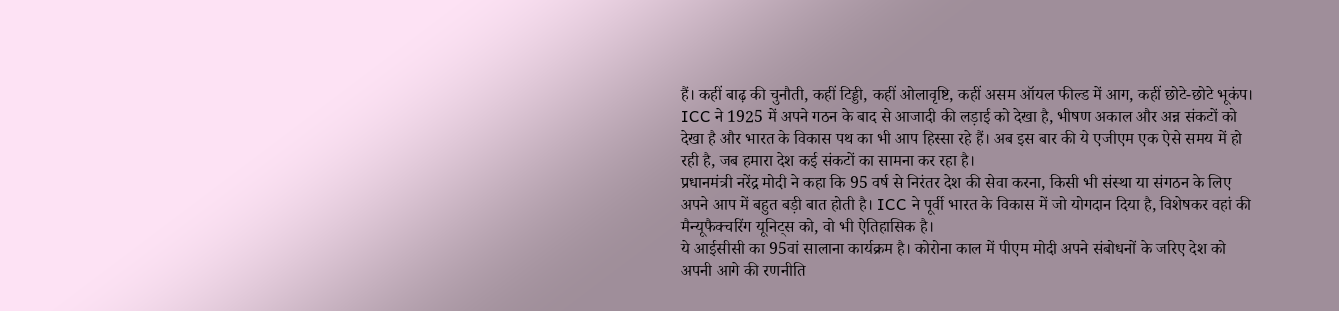हैं। कहीं बाढ़ की चुनौती, कहीं टिड्डी, कहीं ओलावृष्टि, कहीं असम ऑयल फील्ड में आग, कहीं छोटे-छोटे भूकंप।
ICC ने 1925 में अपने गठन के बाद से आजादी की लड़ाई को देखा है, भीषण अकाल और अन्न संकटों को देखा है और भारत के विकास पथ का भी आप हिस्सा रहे हैं। अब इस बार की ये एजीएम एक ऐसे समय में हो रही है, जब हमारा देश कई संकटों का सामना कर रहा है।
प्रधानमंत्री नरेंद्र मोदी ने कहा कि 95 वर्ष से निरंतर देश की सेवा करना, किसी भी संस्था या संगठन के लिए अपने आप में बहुत बड़ी बात होती है। ICC ने पूर्वी भारत के विकास में जो योगदान दिया है, विशेषकर वहां की मैन्यूफैक्चरिंग यूनिट्स को, वो भी ऐतिहासिक है।
ये आईसीसी का 95वां सालाना कार्यक्रम है। कोरोना काल में पीएम मोदी अपने संबोधनों के जरिए देश को अपनी आगे की रणनीति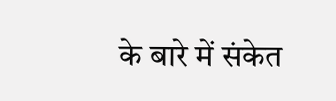के बारे में संकेत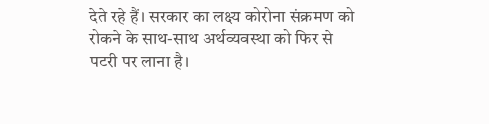देते रहे हैं। सरकार का लक्ष्य कोरोना संक्रमण को रोकने के साथ-साथ अर्थव्यवस्था को फिर से पटरी पर लाना है।